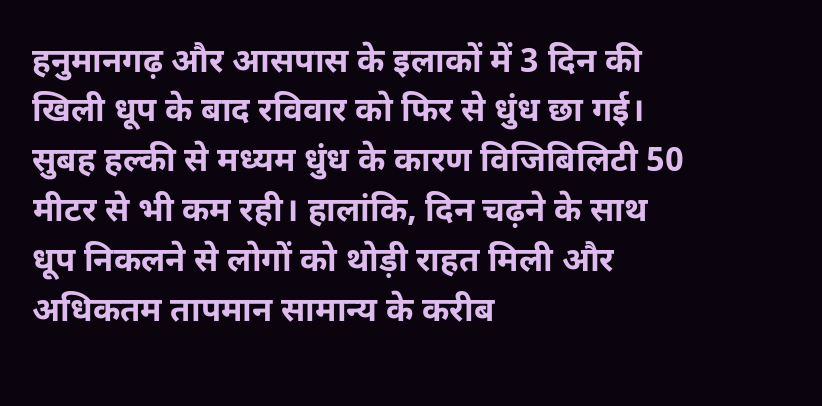हनुमानगढ़ और आसपास के इलाकों में 3 दिन की खिली धूप के बाद रविवार को फिर से धुंध छा गई। सुबह हल्की से मध्यम धुंध के कारण विजिबिलिटी 50 मीटर से भी कम रही। हालांकि, दिन चढ़ने के साथ धूप निकलने से लोगों को थोड़ी राहत मिली और अधिकतम तापमान सामान्य के करीब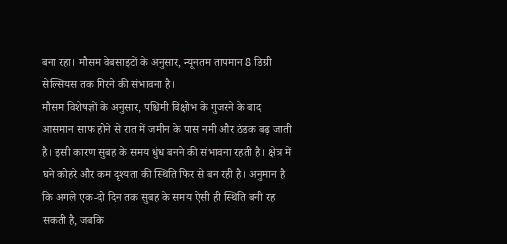बना रहा। मौसम वेबसाइटों के अनुसार, न्यूनतम तापमान 8 डिग्री सेल्सियस तक गिरने की संभावना है।
मौसम विशेषज्ञों के अनुसार, पश्चिमी विक्षोभ के गुजरने के बाद आसमान साफ होने से रात में जमीन के पास नमी और ठंडक बढ़ जाती है। इसी कारण सुबह के समय धुंध बनने की संभावना रहती है। क्षेत्र में घने कोहरे और कम दृश्यता की स्थिति फिर से बन रही है। अनुमान है कि अगले एक-दो दिन तक सुबह के समय ऐसी ही स्थिति बनी रह सकती है, जबकि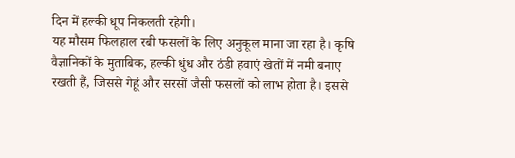दिन में हल्की धूप निकलती रहेगी।
यह मौसम फिलहाल रबी फसलों के लिए अनुकूल माना जा रहा है। कृषि वैज्ञानिकों के मुताबिक, हल्की धुंध और ठंडी हवाएं खेतों में नमी बनाए रखती हैं, जिससे गेहूं और सरसों जैसी फसलों को लाभ होता है। इससे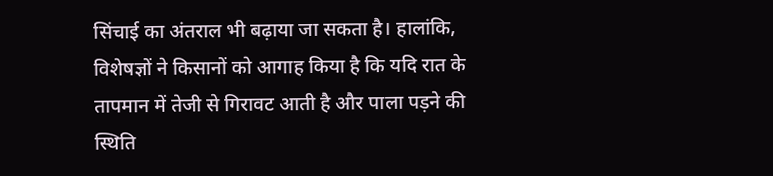सिंचाई का अंतराल भी बढ़ाया जा सकता है। हालांकि, विशेषज्ञों ने किसानों को आगाह किया है कि यदि रात के तापमान में तेजी से गिरावट आती है और पाला पड़ने की स्थिति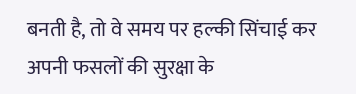बनती है, तो वे समय पर हल्की सिंचाई कर अपनी फसलों की सुरक्षा के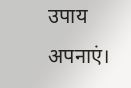उपाय अपनाएं।